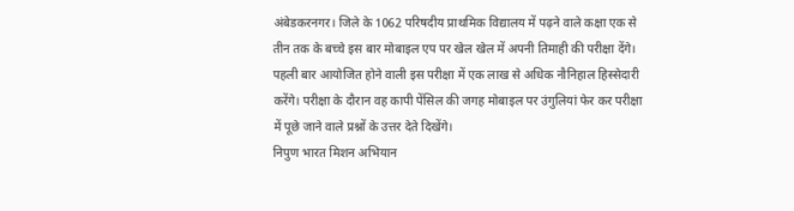अंबेडकरनगर। जिले के 1062 परिषदीय प्राथमिक विद्यालय में पढ़ने वाले कक्षा एक से तीन तक के बच्चे इस बार मोबाइल एप पर खेल खेल में अपनी तिमाही की परीक्षा देंगे। पहली बार आयोजित होने वाली इस परीक्षा में एक लाख से अधिक नौनिहाल हिस्सेदारी करेंगे। परीक्षा के दौरान वह कापी पेंसिल की जगह मोबाइल पर उंगुलियां फेर कर परीक्षा में पूछे जाने वाले प्रश्नों के उत्तर देते दिखेंगे।
निपुण भारत मिशन अभियान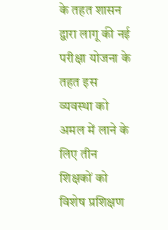के तहत शासन द्वारा लागू की नई परीक्षा योजना के तहत इस व्यवस्था को अमल में लाने के लिए तीन शिक्षकों को विशेष प्रशिक्षण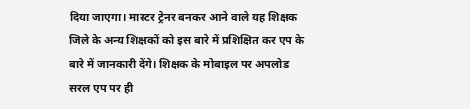दिया जाएगा। मास्टर ट्रेनर बनकर आने वाले यह शिक्षक जिले के अन्य शिक्षकों को इस बारे में प्रशिक्षित कर एप के बारे में जानकारी देंगे। शिक्षक के मोबाइल पर अपलोड सरल एप पर ही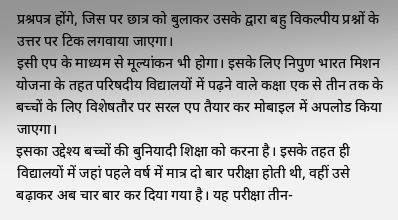प्रश्रपत्र होंगे, जिस पर छात्र को बुलाकर उसके द्वारा बहु विकल्पीय प्रश्नों के उत्तर पर टिक लगवाया जाएगा।
इसी एप के माध्यम से मूल्यांकन भी होगा। इसके लिए निपुण भारत मिशन योजना के तहत परिषदीय विद्यालयों में पढ़ने वाले कक्षा एक से तीन तक के बच्चों के लिए विशेषतौर पर सरल एप तैयार कर मोबाइल में अपलोड किया जाएगा।
इसका उद्देश्य बच्चों की बुनियादी शिक्षा को करना है। इसके तहत ही विद्यालयों में जहां पहले वर्ष में मात्र दो बार परीक्षा होती थी, वहीं उसे बढ़ाकर अब चार बार कर दिया गया है। यह परीक्षा तीन-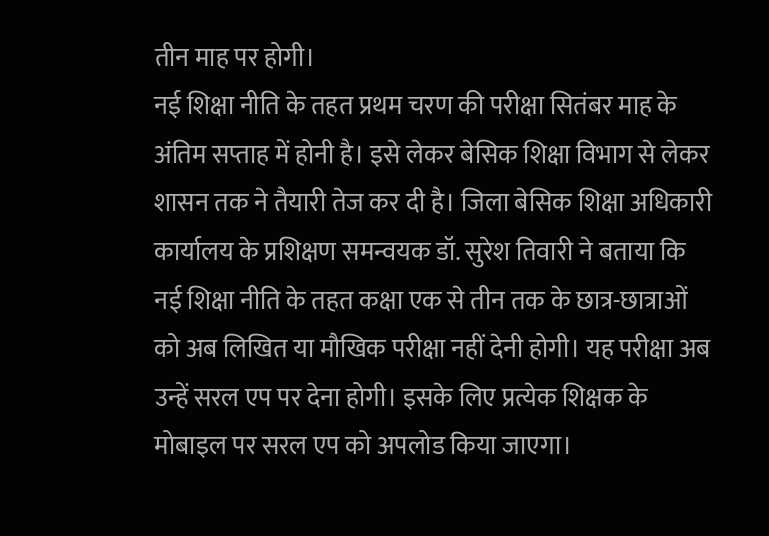तीन माह पर होगी।
नई शिक्षा नीति के तहत प्रथम चरण की परीक्षा सितंबर माह के अंतिम सप्ताह में होनी है। इसे लेकर बेसिक शिक्षा विभाग से लेकर शासन तक ने तैयारी तेज कर दी है। जिला बेसिक शिक्षा अधिकारी कार्यालय के प्रशिक्षण समन्वयक डॉ. सुरेश तिवारी ने बताया कि नई शिक्षा नीति के तहत कक्षा एक से तीन तक के छात्र-छात्राओं को अब लिखित या मौखिक परीक्षा नहीं देनी होगी। यह परीक्षा अब उन्हें सरल एप पर देना होगी। इसके लिए प्रत्येक शिक्षक के मोबाइल पर सरल एप को अपलोड किया जाएगा।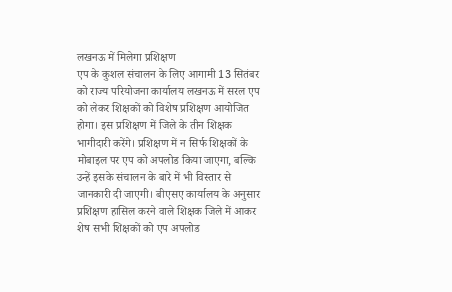लखनऊ में मिलेगा प्रशिक्षण
एप के कुशल संचालन के लिए आगामी 13 सितंबर को राज्य परियोजना कार्यालय लखनऊ में सरल एप को लेकर शिक्षकों को विशेष प्रशिक्षण आयोजित होगा। इस प्रशिक्षण में जिले के तीन शिक्षक भागीदारी करेंगे। प्रशिक्षण में न सिर्फ शिक्षकों के मोबाइल पर एप को अपलोड किया जाएगा, बल्कि उन्हें इसके संचालन के बारे में भी विस्तार से जानकारी दी जाएगी। बीएसए कार्यालय के अनुसार प्रशिक्षण हासिल करने वाले शिक्षक जिले में आकर शेष सभी शिक्षकों को एप अपलोड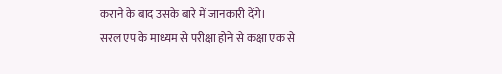कराने के बाद उसके बारे में जानकारी देंगे।
सरल एप के माध्यम से परीक्षा होने से कक्षा एक से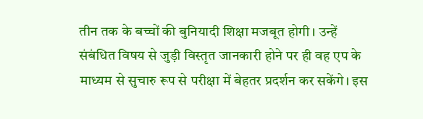तीन तक के बच्चों की बुनियादी शिक्षा मजबूत होगी। उन्हें संबंधित विषय से जुड़ी विस्तृत जानकारी होने पर ही वह एप के माध्यम से सुचारु रूप से परीक्षा में बेहतर प्रदर्शन कर सकेंगे। इस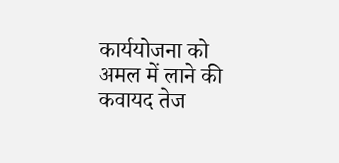कार्ययोजना को अमल में लाने की कवायद तेज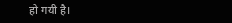हो गयी है।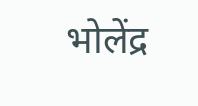भोलेंद्र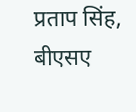प्रताप सिंह, बीएसए